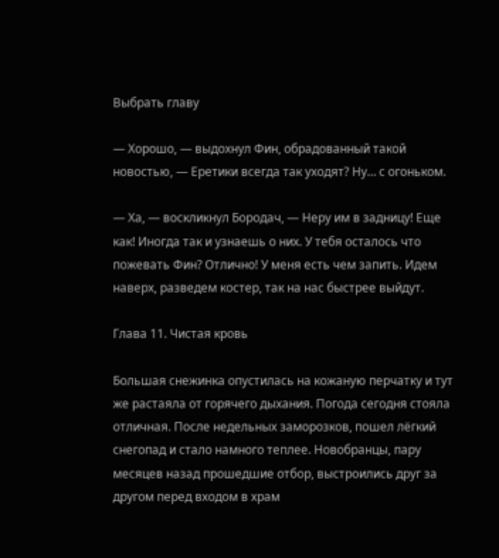Выбрать главу

— Хорошо, — выдохнул Фин, обрадованный такой новостью, — Еретики всегда так уходят? Ну… с огоньком.

— Ха, — воскликнул Бородач, — Неру им в задницу! Еще как! Иногда так и узнаешь о них. У тебя осталось что пожевать Фин? Отлично! У меня есть чем запить. Идем наверх, разведем костер, так на нас быстрее выйдут.

Глава 11. Чистая кровь

Большая снежинка опустилась на кожаную перчатку и тут же растаяла от горячего дыхания. Погода сегодня стояла отличная. После недельных заморозков, пошел лёгкий снегопад и стало намного теплее. Новобранцы, пару месяцев назад прошедшие отбор, выстроились друг за другом перед входом в храм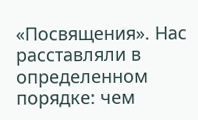«Посвящения». Нас расставляли в определенном порядке: чем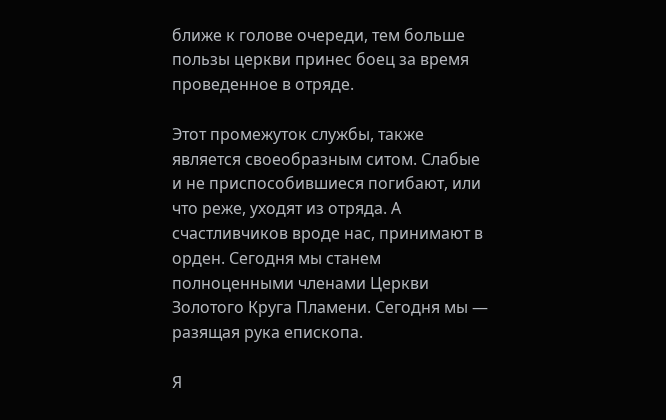ближе к голове очереди, тем больше пользы церкви принес боец за время проведенное в отряде.

Этот промежуток службы, также является своеобразным ситом. Слабые и не приспособившиеся погибают, или что реже, уходят из отряда. А счастливчиков вроде нас, принимают в орден. Сегодня мы станем полноценными членами Церкви Золотого Круга Пламени. Сегодня мы — разящая рука епископа.

Я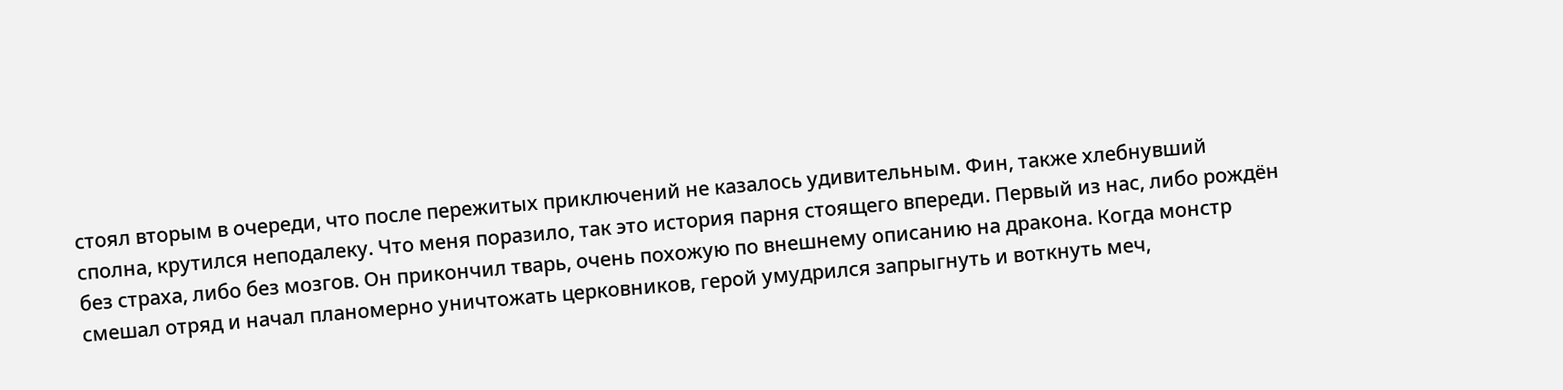стоял вторым в очереди, что после пережитых приключений не казалось удивительным. Фин, также хлебнувший сполна, крутился неподалеку. Что меня поразило, так это история парня стоящего впереди. Первый из нас, либо рождён без страха, либо без мозгов. Он прикончил тварь, очень похожую по внешнему описанию на дракона. Когда монстр смешал отряд и начал планомерно уничтожать церковников, герой умудрился запрыгнуть и воткнуть меч,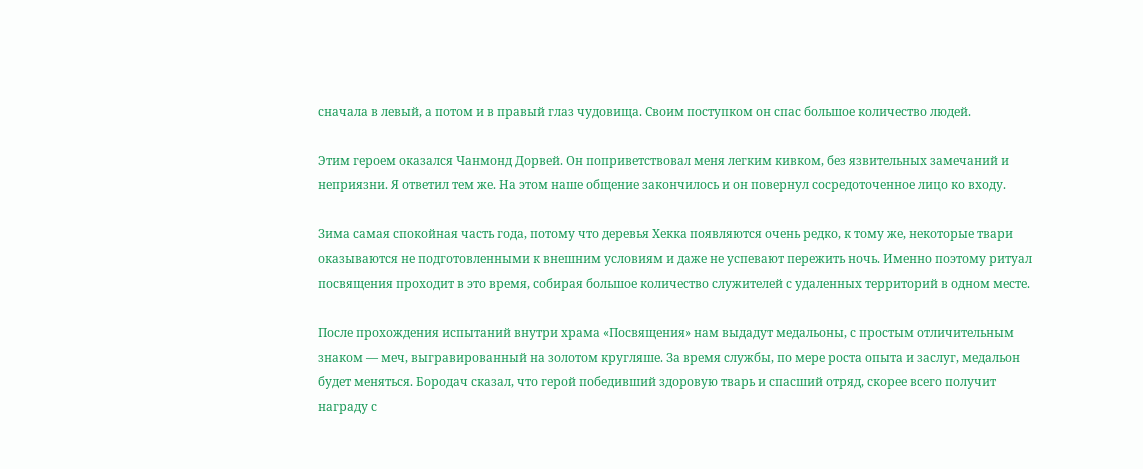сначала в левый, а потом и в правый глаз чудовища. Своим поступком он спас большое количество людей.

Этим героем оказался Чанмонд Дорвей. Он поприветствовал меня легким кивком, без язвительных замечаний и неприязни. Я ответил тем же. На этом наше общение закончилось и он повернул сосредоточенное лицо ко входу.

Зима самая спокойная часть года, потому что деревья Хекка появляются очень редко, к тому же, некоторые твари оказываются не подготовленными к внешним условиям и даже не успевают пережить ночь. Именно поэтому ритуал посвящения проходит в это время, собирая большое количество служителей с удаленных территорий в одном месте.

После прохождения испытаний внутри храма «Посвящения» нам выдадут медальоны, с простым отличительным знаком — меч, выгравированный на золотом кругляше. За время службы, по мере роста опыта и заслуг, медальон будет меняться. Бородач сказал, что герой победивший здоровую тварь и спасший отряд, скорее всего получит награду с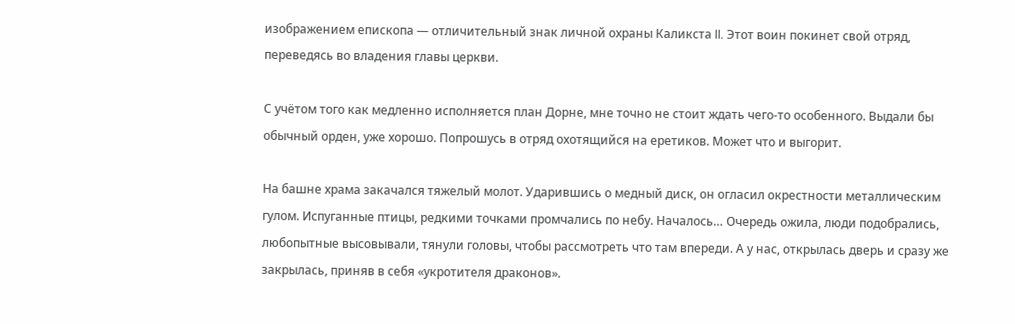изображением епископа — отличительный знак личной охраны Каликста ll. Этот воин покинет свой отряд, переведясь во владения главы церкви.

С учётом того как медленно исполняется план Дорне, мне точно не стоит ждать чего-то особенного. Выдали бы обычный орден, уже хорошо. Попрошусь в отряд охотящийся на еретиков. Может что и выгорит.

На башне храма закачался тяжелый молот. Ударившись о медный диск, он огласил окрестности металлическим гулом. Испуганные птицы, редкими точками промчались по небу. Началось… Очередь ожила, люди подобрались, любопытные высовывали, тянули головы, чтобы рассмотреть что там впереди. А у нас, открылась дверь и сразу же закрылась, приняв в себя «укротителя драконов».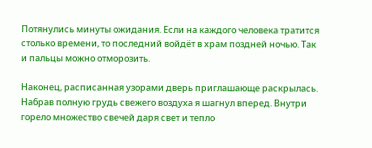Потянулись минуты ожидания. Если на каждого человека тратится столько времени, то последний войдёт в храм поздней ночью. Так и пальцы можно отморозить.

Наконец, расписанная узорами дверь приглашающе раскрылась. Набрав полную грудь свежего воздуха я шагнул вперед. Внутри горело множество свечей даря свет и тепло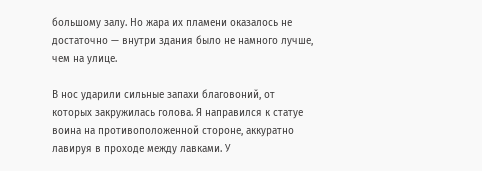большому залу. Но жара их пламени оказалось не достаточно — внутри здания было не намного лучше, чем на улице.

В нос ударили сильные запахи благовоний, от которых закружилась голова. Я направился к статуе воина на противоположенной стороне, аккуратно лавируя в проходе между лавками. У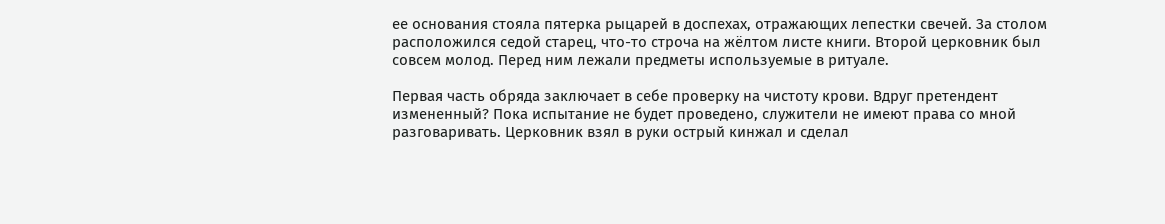ее основания стояла пятерка рыцарей в доспехах, отражающих лепестки свечей. За столом расположился седой старец, что-то строча на жёлтом листе книги. Второй церковник был совсем молод. Перед ним лежали предметы используемые в ритуале.

Первая часть обряда заключает в себе проверку на чистоту крови. Вдруг претендент измененный? Пока испытание не будет проведено, служители не имеют права со мной разговаривать. Церковник взял в руки острый кинжал и сделал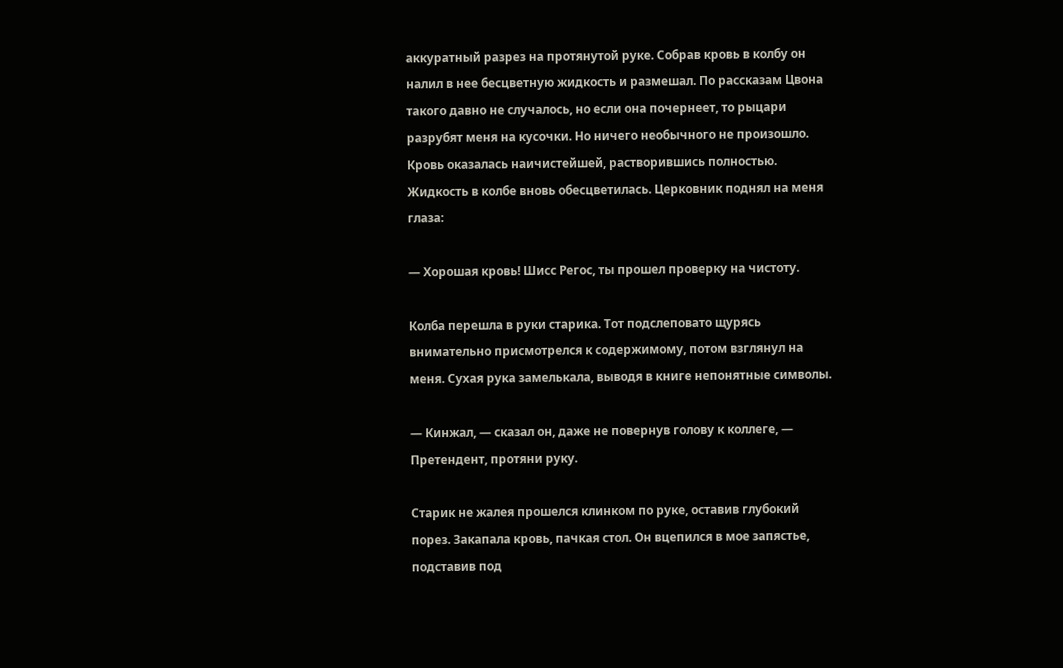аккуратный разрез на протянутой руке. Собрав кровь в колбу он налил в нее бесцветную жидкость и размешал. По рассказам Цвона такого давно не случалось, но если она почернеет, то рыцари разрубят меня на кусочки. Но ничего необычного не произошло. Кровь оказалась наичистейшей, растворившись полностью. Жидкость в колбе вновь обесцветилась. Церковник поднял на меня глаза:

— Хорошая кровь! Шисс Регос, ты прошел проверку на чистоту.

Колба перешла в руки старика. Тот подслеповато щурясь внимательно присмотрелся к содержимому, потом взглянул на меня. Сухая рука замелькала, выводя в книге непонятные символы.

— Кинжал, — сказал он, даже не повернув голову к коллеге, — Претендент, протяни руку.

Старик не жалея прошелся клинком по руке, оставив глубокий порез. Закапала кровь, пачкая стол. Он вцепился в мое запястье, подставив под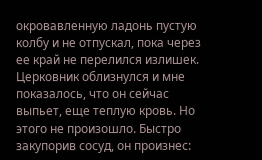окровавленную ладонь пустую колбу и не отпускал, пока через ее край не перелился излишек. Церковник облизнулся и мне показалось, что он сейчас выпьет, еще теплую кровь. Но этого не произошло. Быстро закупорив сосуд, он произнес: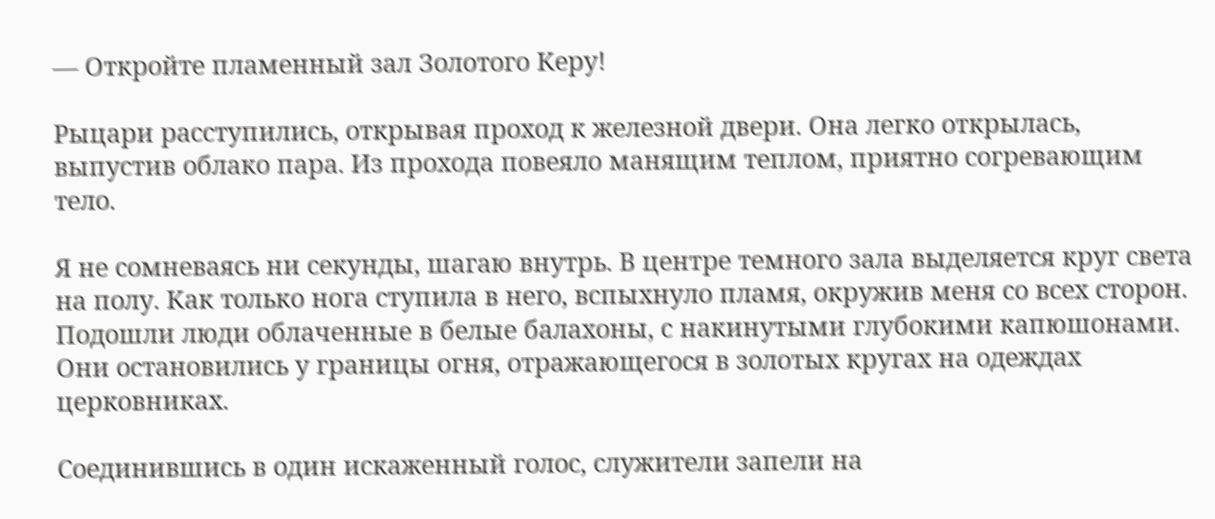— Откройте пламенный зал Золотого Керу!

Рыцари расступились, открывая проход к железной двери. Она легко открылась, выпустив облако пара. Из прохода повеяло манящим теплом, приятно согревающим тело.

Я не сомневаясь ни секунды, шагаю внутрь. В центре темного зала выделяется круг света на полу. Как только нога ступила в него, вспыхнуло пламя, окружив меня со всех сторон. Подошли люди облаченные в белые балахоны, с накинутыми глубокими капюшонами. Они остановились у границы огня, отражающегося в золотых кругах на одеждах церковниках.

Соединившись в один искаженный голос, служители запели на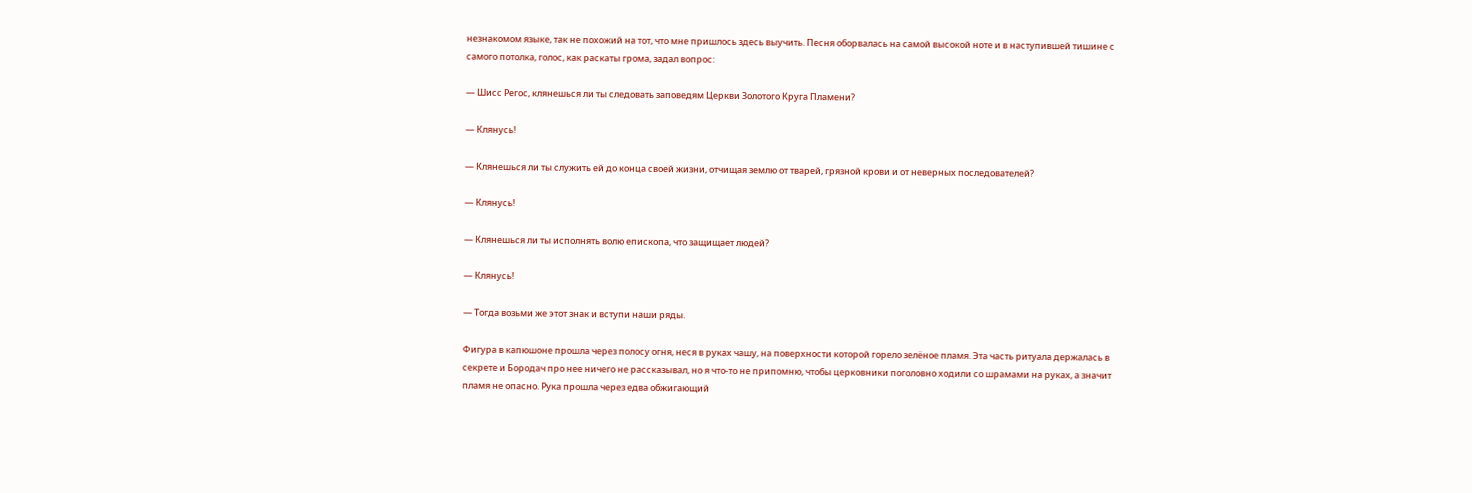незнакомом языке, так не похожий на тот, что мне пришлось здесь выучить. Песня оборвалась на самой высокой ноте и в наступившей тишине с самого потолка, голос, как раскаты грома, задал вопрос:

— Шисс Регос, клянешься ли ты следовать заповедям Церкви Золотого Круга Пламени?

— Клянусь!

— Клянешься ли ты служить ей до конца своей жизни, отчищая землю от тварей, грязной крови и от неверных последователей?

— Клянусь!

— Клянешься ли ты исполнять волю епископа, что защищает людей?

— Клянусь!

— Тогда возьми же этот знак и вступи наши ряды.

Фигура в капюшоне прошла через полосу огня, неся в руках чашу, на поверхности которой горело зелёное пламя. Эта часть ритуала держалась в секрете и Бородач про нее ничего не рассказывал, но я что-то не припомню, чтобы церковники поголовно ходили со шрамами на руках, а значит пламя не опасно. Рука прошла через едва обжигающий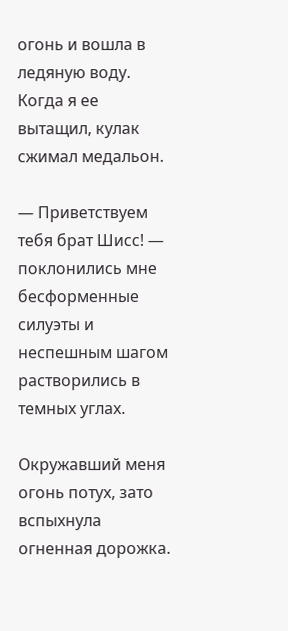огонь и вошла в ледяную воду. Когда я ее вытащил, кулак сжимал медальон.

— Приветствуем тебя брат Шисс! — поклонились мне бесформенные силуэты и неспешным шагом растворились в темных углах.

Окружавший меня огонь потух, зато вспыхнула огненная дорожка.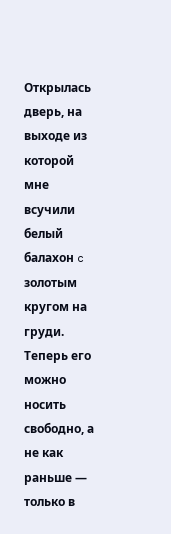Открылась дверь, на выходе из которой мне всучили белый балахон c золотым кругом на груди. Теперь его можно носить свободно, а не как раньше — только в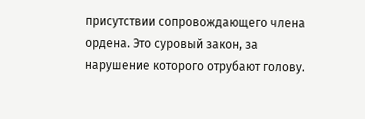присутствии сопровождающего члена ордена. Это суровый закон, за нарушение которого отрубают голову.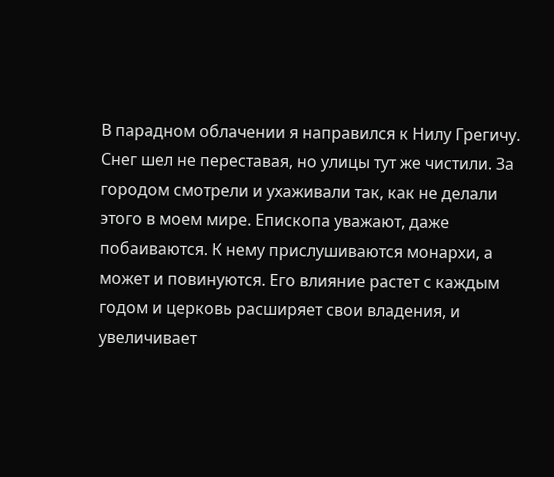В парадном облачении я направился к Нилу Грегичу. Снег шел не переставая, но улицы тут же чистили. За городом смотрели и ухаживали так, как не делали этого в моем мире. Епископа уважают, даже побаиваются. К нему прислушиваются монархи, а может и повинуются. Его влияние растет с каждым годом и церковь расширяет свои владения, и увеличивает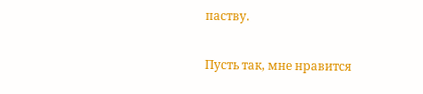паству.

Пусть так, мне нравится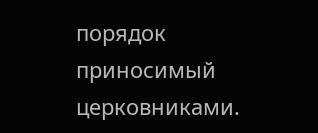порядок приносимый церковниками.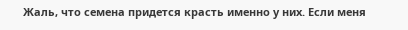Жаль, что семена придется красть именно у них. Если меня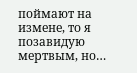поймают на измене, то я позавидую мертвым, но…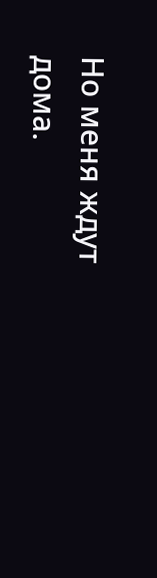Но меня ждут дома.